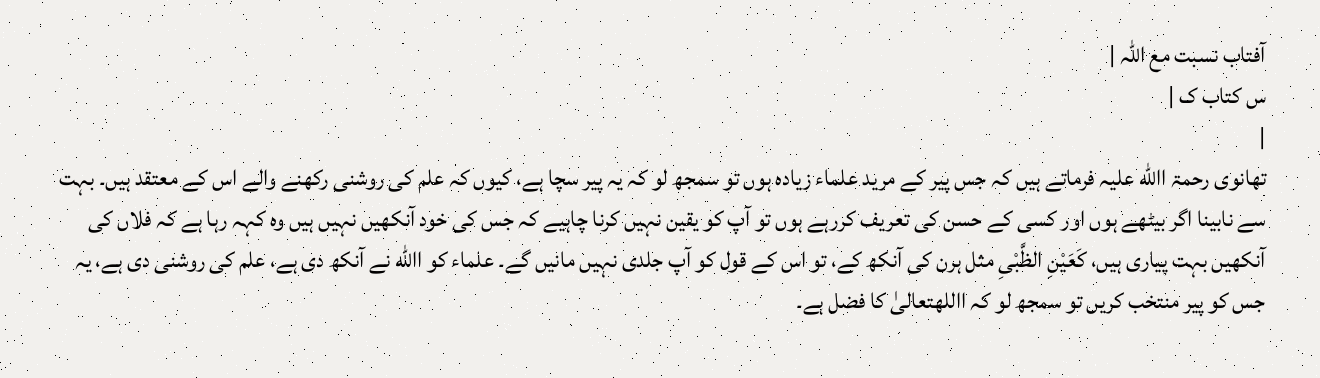آفتاب نسبت مع اللہ |
س کتاب ک |
|
تھانوی رحمۃ االله علیہ فرماتے ہیں کہ جس پیر کے مرید علماء زیادہ ہوں تو سمجھ لو کہ یہ پیر سچا ہے، کیوں کہ علم کی روشنی رکھنے والے اس کے معتقد ہیں۔ بہت سے نابینا اگر بیٹھے ہوں اور کسی کے حسن کی تعریف کررہے ہوں تو آپ کو یقین نہیں کرنا چاہیے کہ جس کی خود آنکھیں نہیں ہیں وہ کہہ رہا ہے کہ فلاں کی آنکھیں بہت پیاری ہیں، کَعَیْنِ الظَّبْیِ مثل ہرن کی آنکھ کے، تو اس کے قول کو آپ جلدی نہیں مانیں گے۔ علماء کو االله نے آنکھ دی ہے، علم کی روشنی دی ہے، یہ جس کو پیر منتخب کریں تو سمجھ لو کہ االلهتعالیٰ کا فضل ہے۔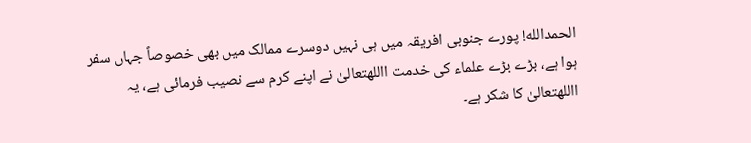الحمدالله! پورے جنوبی افریقہ میں ہی نہیں دوسرے ممالک میں بھی خصوصاً جہاں سفر ہوا ہے، بڑے بڑے علماء کی خدمت االلهتعالیٰ نے اپنے کرم سے نصیب فرمائی ہے، یہ االلهتعالیٰ کا شکر ہے۔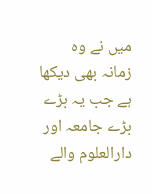میں نے وہ زمانہ بھی دیکھا ہے جب یہ بڑے بڑے جامعہ اور دارالعلوم والے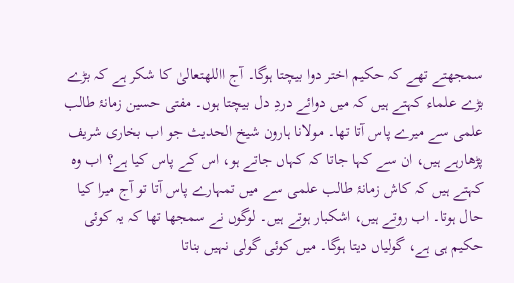سمجھتے تھے کہ حکیم اختر دوا بیچتا ہوگا۔ آج االلهتعالیٰ کا شکر ہے کہ بڑے بڑے علماء کہتے ہیں کہ میں دوائے دردِ دل بیچتا ہوں۔ مفتی حسین زمانۂ طالب علمی سے میرے پاس آتا تھا۔ مولانا ہارون شیخ الحدیث جو اب بخاری شریف پڑھارہے ہیں، ان سے کہا جاتا کہ کہاں جاتے ہو، اس کے پاس کیا ہے؟ اب وہ کہتے ہیں کہ کاش زمانۂ طالب علمی سے میں تمہارے پاس آتا تو آج میرا کیا حال ہوتا۔ اب روتے ہیں، اشکبار ہوتے ہیں۔ لوگوں نے سمجھا تھا کہ یہ کوئی حکیم ہی ہے، گولیاں دیتا ہوگا۔ میں کوئی گولی نہیں بناتا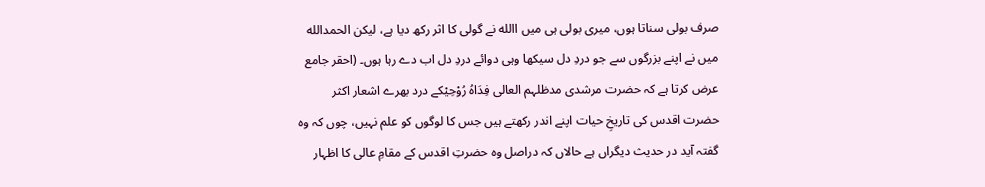صرف بولی سناتا ہوں، میری بولی ہی میں االله نے گولی کا اثر رکھ دیا ہے، لیکن الحمدالله میں نے اپنے بزرگوں سے جو دردِ دل سیکھا وہی دوائے دردِ دل اب دے رہا ہوں۔ (احقر جامع عرض کرتا ہے کہ حضرت مرشدی مدظلہم العالی فِدَاہُ رُوْحِیْکے درد بھرے اشعار اکثر حضرت اقدس کی تاریخِ حیات اپنے اندر رکھتے ہیں جس کا لوگوں کو علم نہیں، چوں کہ وہ گفتہ آید در حدیث دیگراں ہے حالاں کہ دراصل وہ حضرتِ اقدس کے مقامِ عالی کا اظہار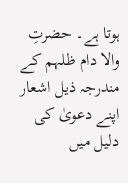ہوتا ہے۔ حضرتِ والا دام ظلہم کے مندرجہ ذیل اشعار اپنے دعویٰ کی دلیل میں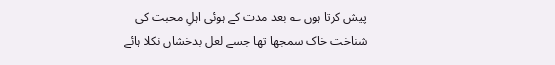پیش کرتا ہوں ؎ بعد مدت کے ہوئی اہلِ محبت کی شناخت خاک سمجھا تھا جسے لعل بدخشاں نکلا ہائے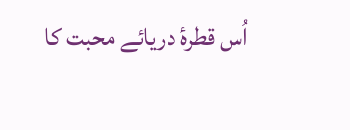اُس قطرۂ دریائے محبت کا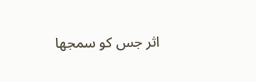اثر جس کو سمجھا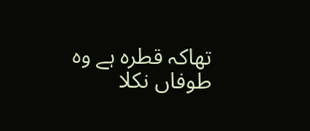تھاکہ قطرہ ہے وہ طوفاں نکلا